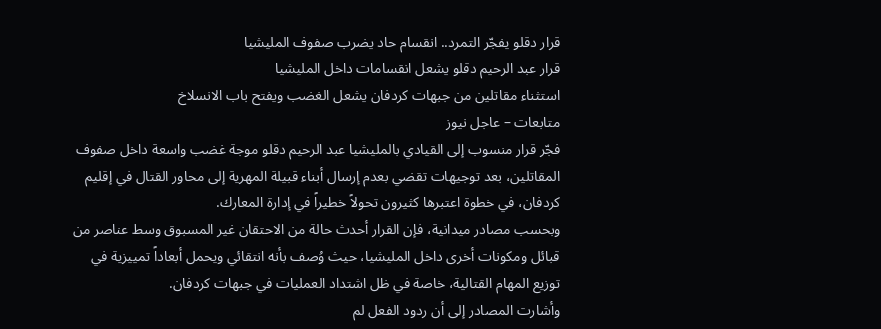قرار دقلو يفجّر التمرد.. انقسام حاد يضرب صفوف المليشيا
قرار عبد الرحيم دقلو يشعل انقسامات داخل المليشيا
استثناء مقاتلين من جبهات كردفان يشعل الغضب ويفتح باب الانسلاخ
متابعات – عاجل نيوز
فجّر قرار منسوب إلى القيادي بالمليشيا عبد الرحيم دقلو موجة غضب واسعة داخل صفوف المقاتلين، بعد توجيهات تقضي بعدم إرسال أبناء قبيلة المهرية إلى محاور القتال في إقليم كردفان، في خطوة اعتبرها كثيرون تحولاً خطيراً في إدارة المعارك.
وبحسب مصادر ميدانية، فإن القرار أحدث حالة من الاحتقان غير المسبوق وسط عناصر من قبائل ومكونات أخرى داخل المليشيا، حيث وُصف بأنه انتقائي ويحمل أبعاداً تمييزية في توزيع المهام القتالية، خاصة في ظل اشتداد العمليات في جبهات كردفان.
وأشارت المصادر إلى أن ردود الفعل لم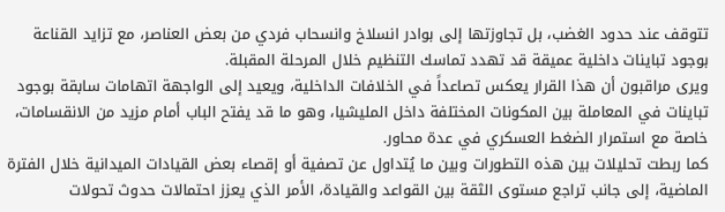تتوقف عند حدود الغضب، بل تجاوزتها إلى بوادر انسلاخ وانسحاب فردي من بعض العناصر، مع تزايد القناعة بوجود تباينات داخلية عميقة قد تهدد تماسك التنظيم خلال المرحلة المقبلة.
ويرى مراقبون أن هذا القرار يعكس تصاعداً في الخلافات الداخلية، ويعيد إلى الواجهة اتهامات سابقة بوجود تباينات في المعاملة بين المكونات المختلفة داخل المليشيا، وهو ما قد يفتح الباب أمام مزيد من الانقسامات، خاصة مع استمرار الضغط العسكري في عدة محاور.
كما ربطت تحليلات بين هذه التطورات وبين ما يُتداول عن تصفية أو إقصاء بعض القيادات الميدانية خلال الفترة الماضية، إلى جانب تراجع مستوى الثقة بين القواعد والقيادة، الأمر الذي يعزز احتمالات حدوث تحولات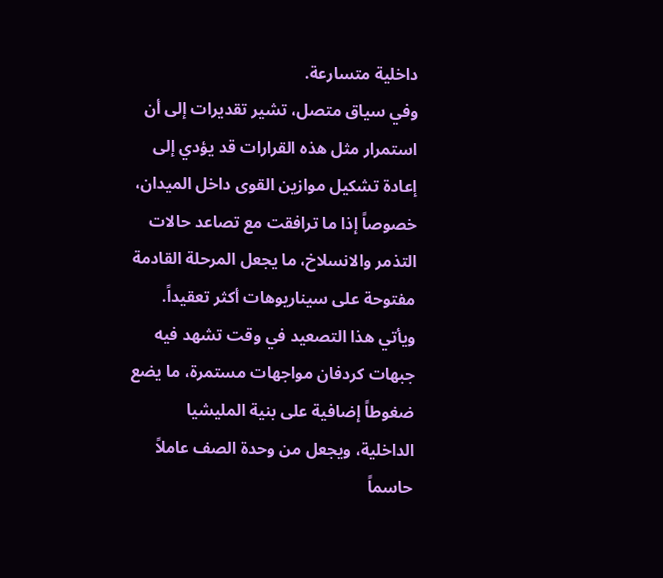داخلية متسارعة.
وفي سياق متصل، تشير تقديرات إلى أن استمرار مثل هذه القرارات قد يؤدي إلى إعادة تشكيل موازين القوى داخل الميدان، خصوصاً إذا ما ترافقت مع تصاعد حالات التذمر والانسلاخ، ما يجعل المرحلة القادمة مفتوحة على سيناريوهات أكثر تعقيداً.
ويأتي هذا التصعيد في وقت تشهد فيه جبهات كردفان مواجهات مستمرة، ما يضع ضغوطاً إضافية على بنية المليشيا الداخلية، ويجعل من وحدة الصف عاملاً حاسماً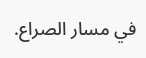في مسار الصراع.